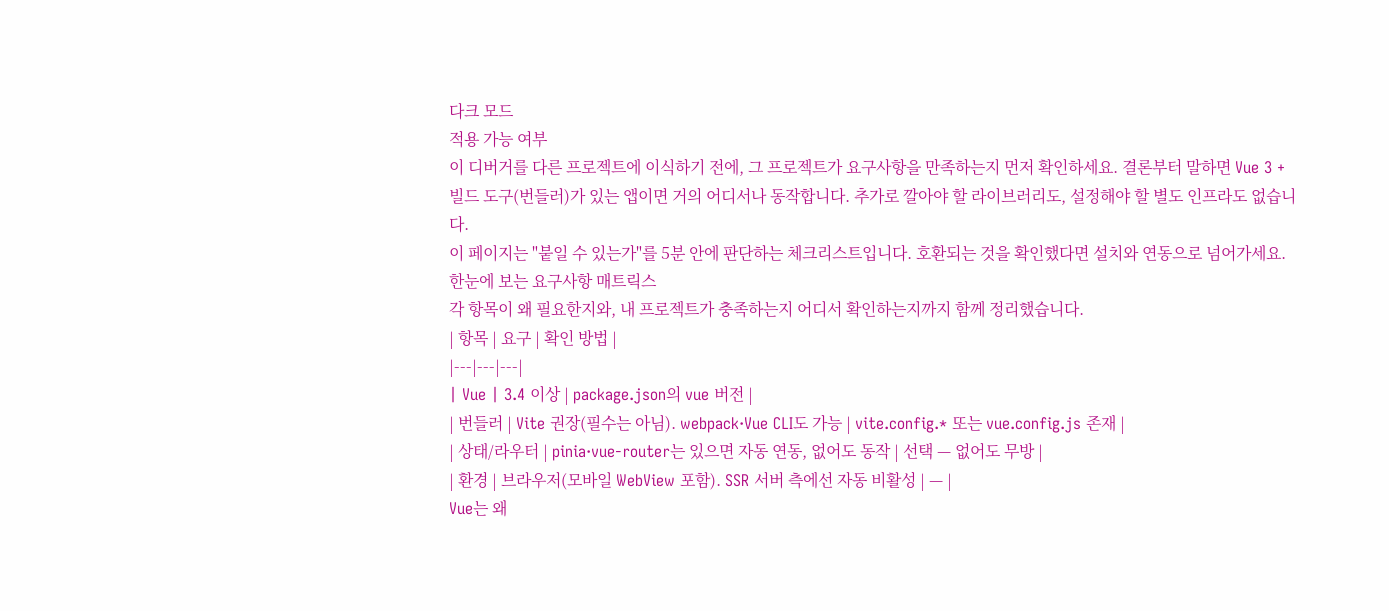다크 모드
적용 가능 여부
이 디버거를 다른 프로젝트에 이식하기 전에, 그 프로젝트가 요구사항을 만족하는지 먼저 확인하세요. 결론부터 말하면 Vue 3 + 빌드 도구(번들러)가 있는 앱이면 거의 어디서나 동작합니다. 추가로 깔아야 할 라이브러리도, 설정해야 할 별도 인프라도 없습니다.
이 페이지는 "붙일 수 있는가"를 5분 안에 판단하는 체크리스트입니다. 호환되는 것을 확인했다면 설치와 연동으로 넘어가세요.
한눈에 보는 요구사항 매트릭스
각 항목이 왜 필요한지와, 내 프로젝트가 충족하는지 어디서 확인하는지까지 함께 정리했습니다.
| 항목 | 요구 | 확인 방법 |
|---|---|---|
| Vue | 3.4 이상 | package.json의 vue 버전 |
| 번들러 | Vite 권장(필수는 아님). webpack·Vue CLI도 가능 | vite.config.* 또는 vue.config.js 존재 |
| 상태/라우터 | pinia·vue-router는 있으면 자동 연동, 없어도 동작 | 선택 — 없어도 무방 |
| 환경 | 브라우저(모바일 WebView 포함). SSR 서버 측에선 자동 비활성 | — |
Vue는 왜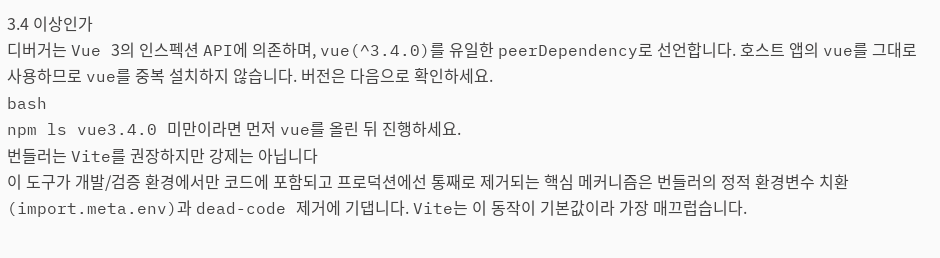3.4 이상인가
디버거는 Vue 3의 인스펙션 API에 의존하며, vue(^3.4.0)를 유일한 peerDependency로 선언합니다. 호스트 앱의 vue를 그대로 사용하므로 vue를 중복 설치하지 않습니다. 버전은 다음으로 확인하세요.
bash
npm ls vue3.4.0 미만이라면 먼저 vue를 올린 뒤 진행하세요.
번들러는 Vite를 권장하지만 강제는 아닙니다
이 도구가 개발/검증 환경에서만 코드에 포함되고 프로덕션에선 통째로 제거되는 핵심 메커니즘은 번들러의 정적 환경변수 치환(import.meta.env)과 dead-code 제거에 기댑니다. Vite는 이 동작이 기본값이라 가장 매끄럽습니다.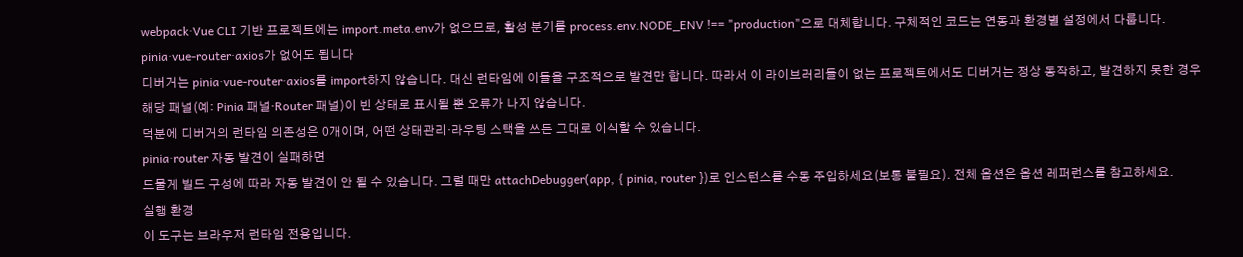webpack·Vue CLI 기반 프로젝트에는 import.meta.env가 없으므로, 활성 분기를 process.env.NODE_ENV !== "production"으로 대체합니다. 구체적인 코드는 연동과 환경별 설정에서 다룹니다.
pinia·vue-router·axios가 없어도 됩니다
디버거는 pinia·vue-router·axios를 import하지 않습니다. 대신 런타임에 이들을 구조적으로 발견만 합니다. 따라서 이 라이브러리들이 없는 프로젝트에서도 디버거는 정상 동작하고, 발견하지 못한 경우 해당 패널(예: Pinia 패널·Router 패널)이 빈 상태로 표시될 뿐 오류가 나지 않습니다.
덕분에 디버거의 런타임 의존성은 0개이며, 어떤 상태관리·라우팅 스택을 쓰든 그대로 이식할 수 있습니다.
pinia·router 자동 발견이 실패하면
드물게 빌드 구성에 따라 자동 발견이 안 될 수 있습니다. 그럴 때만 attachDebugger(app, { pinia, router })로 인스턴스를 수동 주입하세요(보통 불필요). 전체 옵션은 옵션 레퍼런스를 참고하세요.
실행 환경
이 도구는 브라우저 런타임 전용입니다.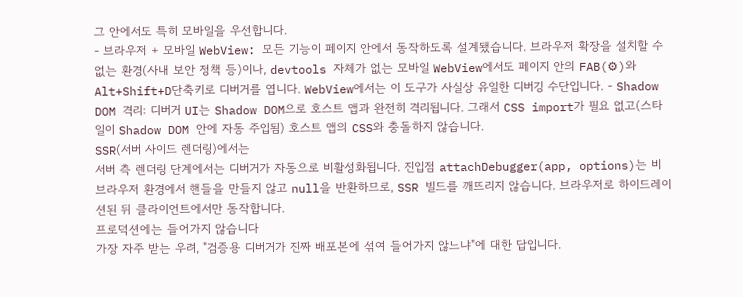그 안에서도 특히 모바일을 우선합니다.
- 브라우저 + 모바일 WebView: 모든 기능이 페이지 안에서 동작하도록 설계됐습니다. 브라우저 확장을 설치할 수 없는 환경(사내 보안 정책 등)이나, devtools 자체가 없는 모바일 WebView에서도 페이지 안의 FAB(⚙)와
Alt+Shift+D단축키로 디버거를 엽니다. WebView에서는 이 도구가 사실상 유일한 디버깅 수단입니다. - Shadow DOM 격리: 디버거 UI는 Shadow DOM으로 호스트 앱과 완전히 격리됩니다. 그래서 CSS import가 필요 없고(스타일이 Shadow DOM 안에 자동 주입됨) 호스트 앱의 CSS와 충돌하지 않습니다.
SSR(서버 사이드 렌더링)에서는
서버 측 렌더링 단계에서는 디버거가 자동으로 비활성화됩니다. 진입점 attachDebugger(app, options)는 비브라우저 환경에서 핸들을 만들지 않고 null을 반환하므로, SSR 빌드를 깨뜨리지 않습니다. 브라우저로 하이드레이션된 뒤 클라이언트에서만 동작합니다.
프로덕션에는 들어가지 않습니다
가장 자주 받는 우려, "검증용 디버거가 진짜 배포본에 섞여 들어가지 않느냐"에 대한 답입니다.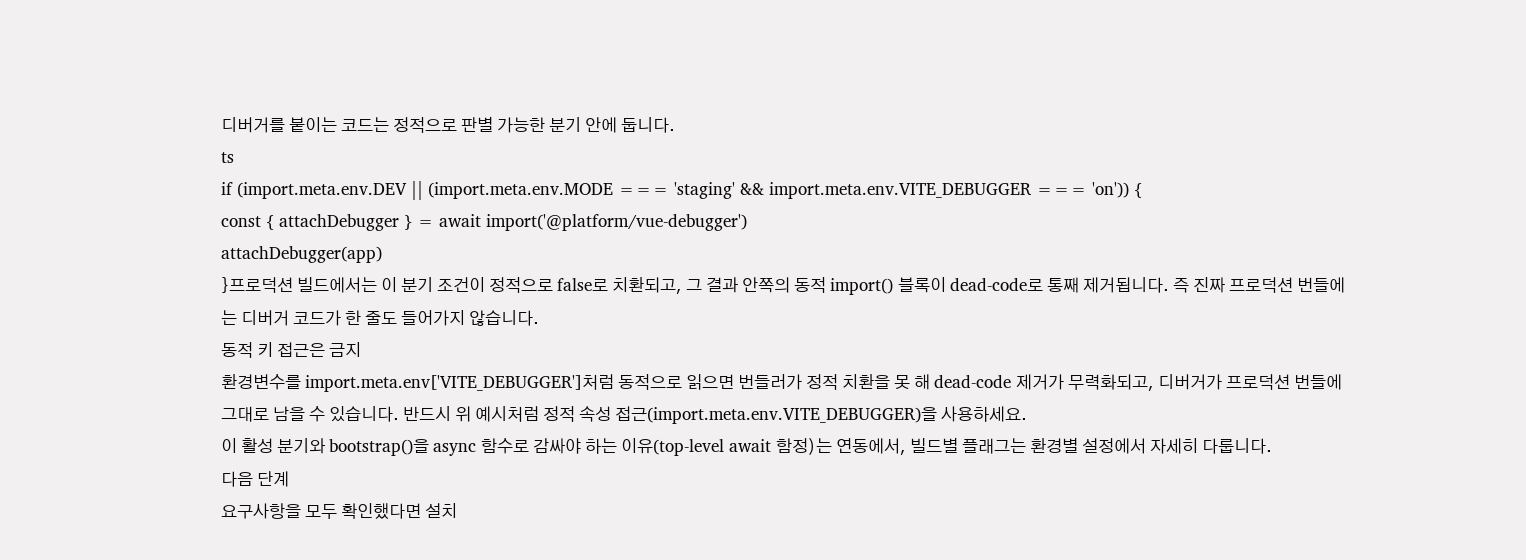디버거를 붙이는 코드는 정적으로 판별 가능한 분기 안에 둡니다.
ts
if (import.meta.env.DEV || (import.meta.env.MODE === 'staging' && import.meta.env.VITE_DEBUGGER === 'on')) {
const { attachDebugger } = await import('@platform/vue-debugger')
attachDebugger(app)
}프로덕션 빌드에서는 이 분기 조건이 정적으로 false로 치환되고, 그 결과 안쪽의 동적 import() 블록이 dead-code로 통째 제거됩니다. 즉 진짜 프로덕션 번들에는 디버거 코드가 한 줄도 들어가지 않습니다.
동적 키 접근은 금지
환경변수를 import.meta.env['VITE_DEBUGGER']처럼 동적으로 읽으면 번들러가 정적 치환을 못 해 dead-code 제거가 무력화되고, 디버거가 프로덕션 번들에 그대로 남을 수 있습니다. 반드시 위 예시처럼 정적 속성 접근(import.meta.env.VITE_DEBUGGER)을 사용하세요.
이 활성 분기와 bootstrap()을 async 함수로 감싸야 하는 이유(top-level await 함정)는 연동에서, 빌드별 플래그는 환경별 설정에서 자세히 다룹니다.
다음 단계
요구사항을 모두 확인했다면 설치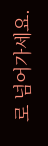로 넘어가세요.